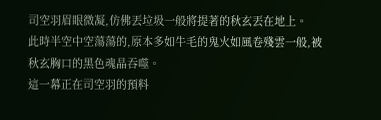司空羽眉眼微凝,仿佛丟垃圾一般將提著的秋玄丟在地上。
此時半空中空蕩蕩的,原本多如牛毛的鬼火如風卷殘雲一般,被秋玄胸口的黑色魂晶吞噬。
這一幕正在司空羽的預料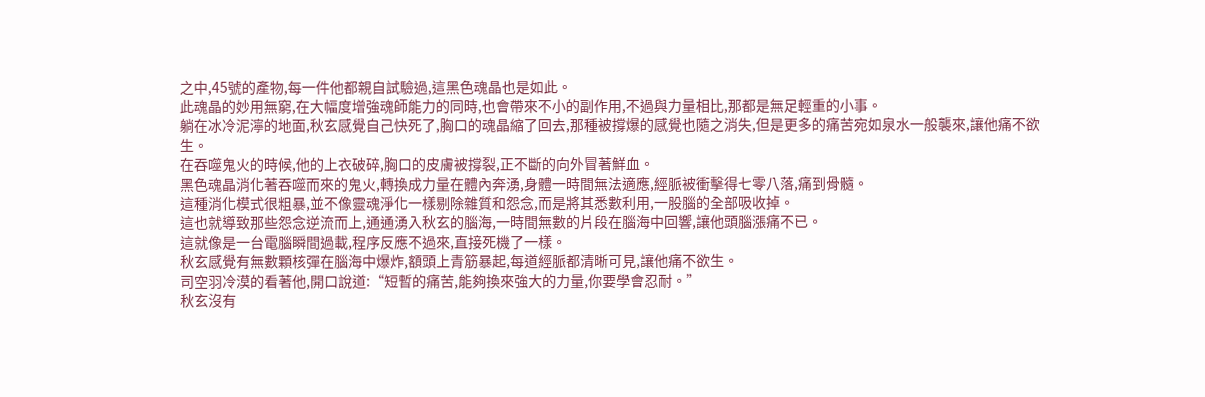之中,45號的產物,每一件他都親自試驗過,這黑色魂晶也是如此。
此魂晶的妙用無窮,在大幅度增強魂師能力的同時,也會帶來不小的副作用,不過與力量相比,那都是無足輕重的小事。
躺在冰冷泥濘的地面,秋玄感覺自己快死了,胸口的魂晶縮了回去,那種被撐爆的感覺也隨之消失,但是更多的痛苦宛如泉水一般襲來,讓他痛不欲生。
在吞噬鬼火的時候,他的上衣破碎,胸口的皮膚被撐裂,正不斷的向外冒著鮮血。
黑色魂晶消化著吞噬而來的鬼火,轉換成力量在體內奔湧,身體一時間無法適應,經脈被衝擊得七零八落,痛到骨髓。
這種消化模式很粗暴,並不像靈魂淨化一樣剔除雜質和怨念,而是將其悉數利用,一股腦的全部吸收掉。
這也就導致那些怨念逆流而上,通通湧入秋玄的腦海,一時間無數的片段在腦海中回響,讓他頭腦漲痛不已。
這就像是一台電腦瞬間過載,程序反應不過來,直接死機了一樣。
秋玄感覺有無數顆核彈在腦海中爆炸,額頭上青筋暴起,每道經脈都清晰可見,讓他痛不欲生。
司空羽冷漠的看著他,開口說道:“短暫的痛苦,能夠換來強大的力量,你要學會忍耐。”
秋玄沒有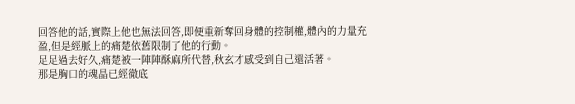回答他的話,實際上他也無法回答,即便重新奪回身體的控制權,體內的力量充盈,但是經脈上的痛楚依舊限制了他的行動。
足足過去好久,痛楚被一陣陣酥麻所代替,秋玄才感受到自己還活著。
那是胸口的魂晶已經徹底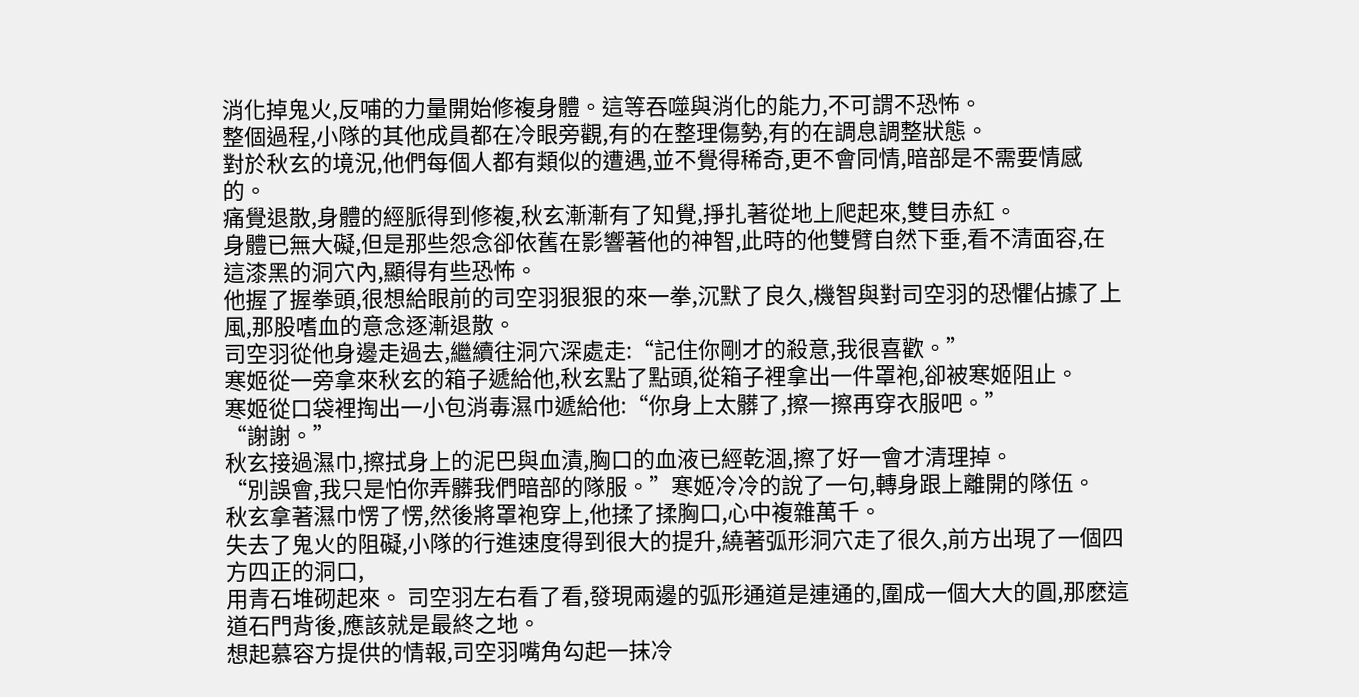消化掉鬼火,反哺的力量開始修複身體。這等吞噬與消化的能力,不可謂不恐怖。
整個過程,小隊的其他成員都在冷眼旁觀,有的在整理傷勢,有的在調息調整狀態。
對於秋玄的境況,他們每個人都有類似的遭遇,並不覺得稀奇,更不會同情,暗部是不需要情感的。
痛覺退散,身體的經脈得到修複,秋玄漸漸有了知覺,掙扎著從地上爬起來,雙目赤紅。
身體已無大礙,但是那些怨念卻依舊在影響著他的神智,此時的他雙臂自然下垂,看不清面容,在這漆黑的洞穴內,顯得有些恐怖。
他握了握拳頭,很想給眼前的司空羽狠狠的來一拳,沉默了良久,機智與對司空羽的恐懼佔據了上風,那股嗜血的意念逐漸退散。
司空羽從他身邊走過去,繼續往洞穴深處走:“記住你剛才的殺意,我很喜歡。”
寒姬從一旁拿來秋玄的箱子遞給他,秋玄點了點頭,從箱子裡拿出一件罩袍,卻被寒姬阻止。
寒姬從口袋裡掏出一小包消毒濕巾遞給他:“你身上太髒了,擦一擦再穿衣服吧。”
“謝謝。”
秋玄接過濕巾,擦拭身上的泥巴與血漬,胸口的血液已經乾涸,擦了好一會才清理掉。
“別誤會,我只是怕你弄髒我們暗部的隊服。”寒姬冷冷的說了一句,轉身跟上離開的隊伍。
秋玄拿著濕巾愣了愣,然後將罩袍穿上,他揉了揉胸口,心中複雜萬千。
失去了鬼火的阻礙,小隊的行進速度得到很大的提升,繞著弧形洞穴走了很久,前方出現了一個四方四正的洞口,
用青石堆砌起來。 司空羽左右看了看,發現兩邊的弧形通道是連通的,圍成一個大大的圓,那麽這道石門背後,應該就是最終之地。
想起慕容方提供的情報,司空羽嘴角勾起一抹冷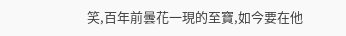笑,百年前曇花一現的至寶,如今要在他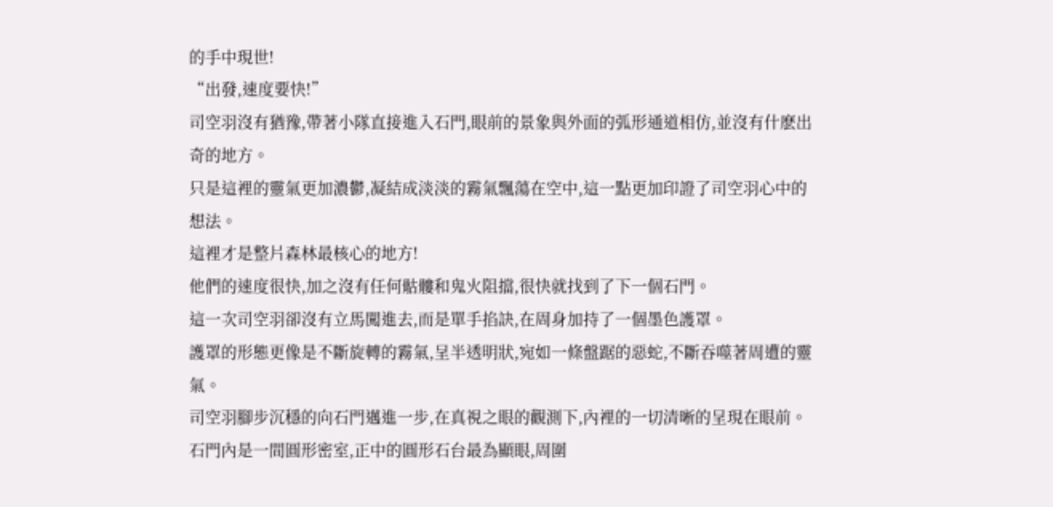的手中現世!
“出發,速度要快!”
司空羽沒有猶豫,帶著小隊直接進入石門,眼前的景象與外面的弧形通道相仿,並沒有什麽出奇的地方。
只是這裡的靈氣更加濃鬱,凝結成淡淡的霧氣飄蕩在空中,這一點更加印證了司空羽心中的想法。
這裡才是整片森林最核心的地方!
他們的速度很快,加之沒有任何骷髏和鬼火阻擋,很快就找到了下一個石門。
這一次司空羽卻沒有立馬闖進去,而是單手掐訣,在周身加持了一個墨色護罩。
護罩的形態更像是不斷旋轉的霧氣,呈半透明狀,宛如一條盤踞的惡蛇,不斷吞噬著周遭的靈氣。
司空羽腳步沉穩的向石門邁進一步,在真視之眼的觀測下,內裡的一切清晰的呈現在眼前。
石門內是一間圓形密室,正中的圓形石台最為顯眼,周圍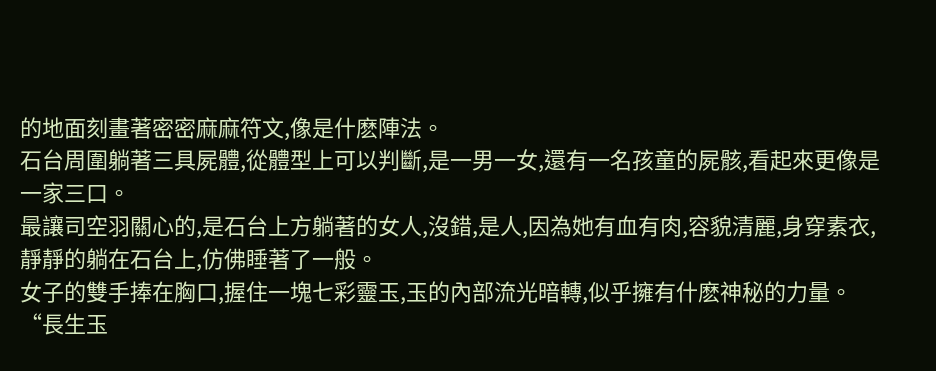的地面刻畫著密密麻麻符文,像是什麽陣法。
石台周圍躺著三具屍體,從體型上可以判斷,是一男一女,還有一名孩童的屍骸,看起來更像是一家三口。
最讓司空羽關心的,是石台上方躺著的女人,沒錯,是人,因為她有血有肉,容貌清麗,身穿素衣,靜靜的躺在石台上,仿佛睡著了一般。
女子的雙手捧在胸口,握住一塊七彩靈玉,玉的內部流光暗轉,似乎擁有什麽神秘的力量。
“長生玉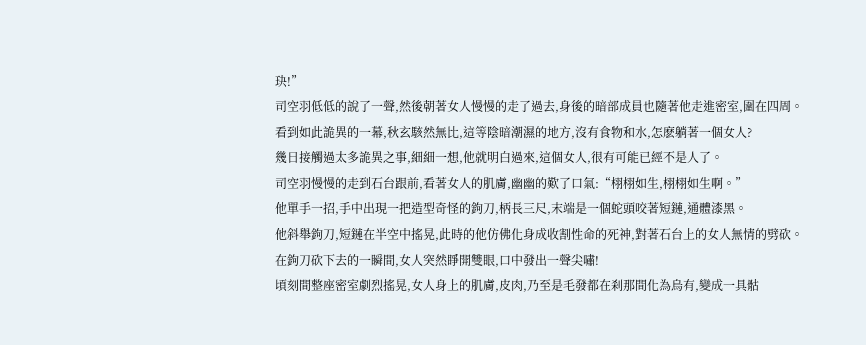玦!”
司空羽低低的說了一聲,然後朝著女人慢慢的走了過去,身後的暗部成員也隨著他走進密室,圍在四周。
看到如此詭異的一幕,秋玄駭然無比,這等陰暗潮濕的地方,沒有食物和水,怎麽躺著一個女人?
幾日接觸過太多詭異之事,細細一想,他就明白過來,這個女人,很有可能已經不是人了。
司空羽慢慢的走到石台跟前,看著女人的肌膚,幽幽的歎了口氣:“栩栩如生,栩栩如生啊。”
他單手一招,手中出現一把造型奇怪的鉤刀,柄長三尺,末端是一個蛇頭咬著短鏈,通體漆黑。
他斜舉鉤刀,短鏈在半空中搖晃,此時的他仿佛化身成收割性命的死神,對著石台上的女人無情的劈砍。
在鉤刀砍下去的一瞬間,女人突然睜開雙眼,口中發出一聲尖嘯!
頃刻間整座密室劇烈搖晃,女人身上的肌膚,皮肉,乃至是毛發都在刹那間化為烏有,變成一具骷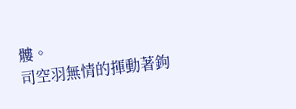髏。
司空羽無情的揮動著鉤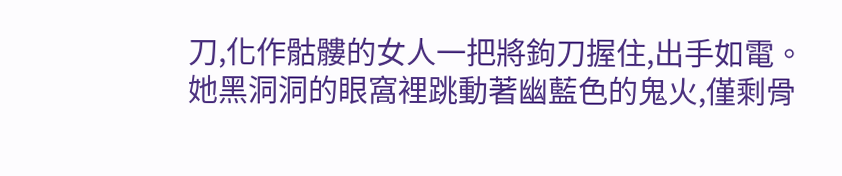刀,化作骷髏的女人一把將鉤刀握住,出手如電。
她黑洞洞的眼窩裡跳動著幽藍色的鬼火,僅剩骨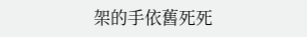架的手依舊死死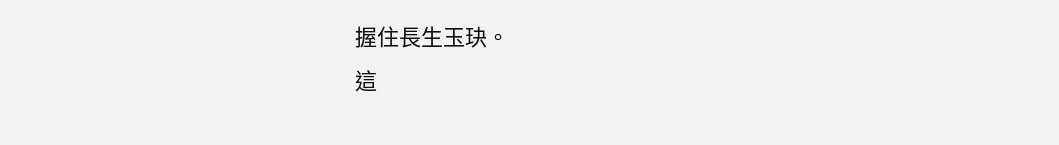握住長生玉玦。
這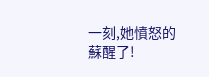一刻,她憤怒的蘇醒了!